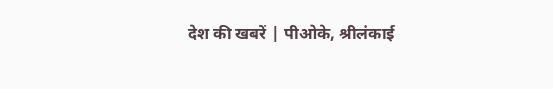देश की खबरें | पीओके, श्रीलंकाई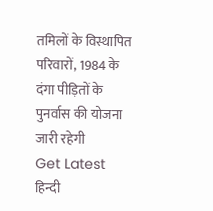तमिलों के विस्थापित परिवारों, 1984 के दंगा पीड़ितों के पुनर्वास की योजना जारी रहेगी
Get Latest हिन्दी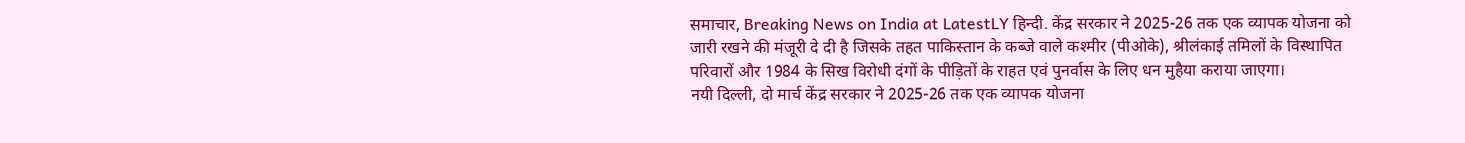समाचार, Breaking News on India at LatestLY हिन्दी. केंद्र सरकार ने 2025-26 तक एक व्यापक योजना को जारी रखने की मंजूरी दे दी है जिसके तहत पाकिस्तान के कब्जे वाले कश्मीर (पीओके), श्रीलंकाई तमिलों के विस्थापित परिवारों और 1984 के सिख विरोधी दंगों के पीड़ितों के राहत एवं पुनर्वास के लिए धन मुहैया कराया जाएगा।
नयी दिल्ली, दो मार्च केंद्र सरकार ने 2025-26 तक एक व्यापक योजना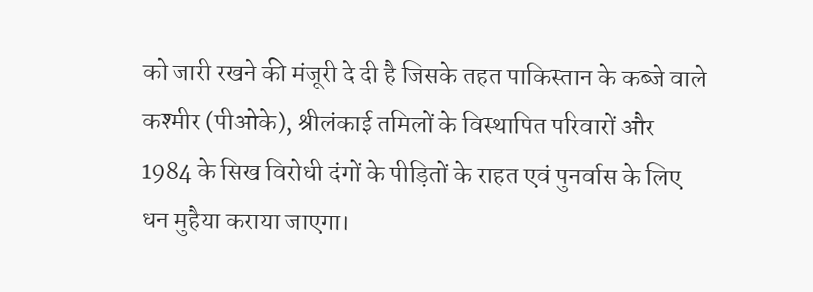को जारी रखने की मंजूरी दे दी है जिसके तहत पाकिस्तान के कब्जे वाले कश्मीर (पीओके), श्रीलंकाई तमिलों के विस्थापित परिवारों और 1984 के सिख विरोधी दंगों के पीड़ितों के राहत एवं पुनर्वास के लिए धन मुहैया कराया जाएगा।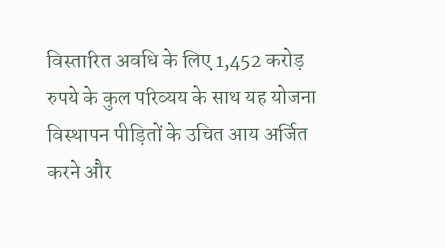विस्तारित अवधि के लिए 1,452 करोड़ रुपये के कुल परिव्यय के साथ यह योजना विस्थापन पीड़ितों के उचित आय अर्जित करने और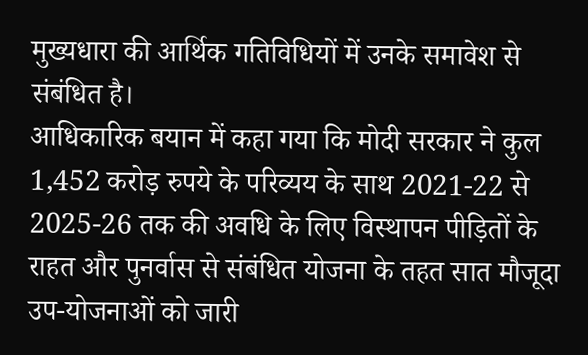मुख्यधारा की आर्थिक गतिविधियों में उनके समावेश से संबंधित है।
आधिकारिक बयान में कहा गया कि मोदी सरकार ने कुल 1,452 करोड़ रुपये के परिव्यय के साथ 2021-22 से 2025-26 तक की अवधि के लिए विस्थापन पीड़ितों के राहत और पुनर्वास से संबंधित योजना के तहत सात मौजूदा उप-योजनाओं को जारी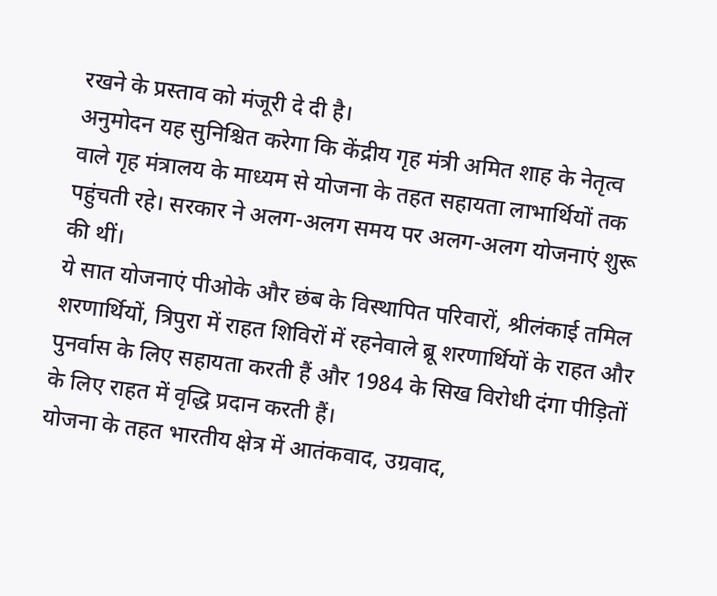रखने के प्रस्ताव को मंजूरी दे दी है।
अनुमोदन यह सुनिश्चित करेगा कि केंद्रीय गृह मंत्री अमित शाह के नेतृत्व वाले गृह मंत्रालय के माध्यम से योजना के तहत सहायता लाभार्थियों तक पहुंचती रहे। सरकार ने अलग-अलग समय पर अलग-अलग योजनाएं शुरू की थीं।
ये सात योजनाएं पीओके और छंब के विस्थापित परिवारों, श्रीलंकाई तमिल शरणार्थियों, त्रिपुरा में राहत शिविरों में रहनेवाले ब्रू शरणार्थियों के राहत और पुनर्वास के लिए सहायता करती हैं और 1984 के सिख विरोधी दंगा पीड़ितों के लिए राहत में वृद्धि प्रदान करती हैं।
योजना के तहत भारतीय क्षेत्र में आतंकवाद, उग्रवाद,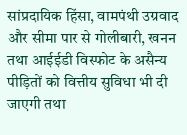सांप्रदायिक हिंसा, वामपंथी उग्रवाद और सीमा पार से गोलीबारी, खनन तथा आईईडी विस्फोट के असैन्य पीड़ितों को वित्तीय सुविधा भी दी जाएगी तथा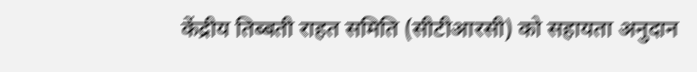केंद्रीय तिब्बती राहत समिति (सीटीआरसी) को सहायता अनुदान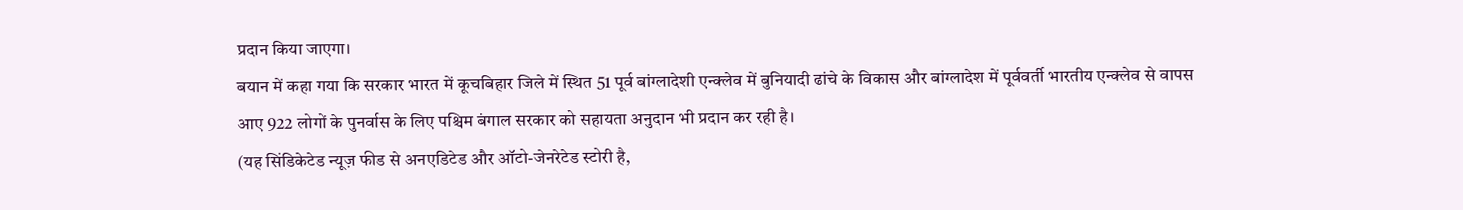प्रदान किया जाएगा।
बयान में कहा गया कि सरकार भारत में कूचबिहार जिले में स्थित 51 पूर्व बांग्लादेशी एन्क्लेव में बुनियादी ढांचे के विकास और बांग्लादेश में पूर्ववर्ती भारतीय एन्क्लेव से वापस आए 922 लोगों के पुनर्वास के लिए पश्चिम बंगाल सरकार को सहायता अनुदान भी प्रदान कर रही है।
(यह सिंडिकेटेड न्यूज़ फीड से अनएडिटेड और ऑटो-जेनरेटेड स्टोरी है,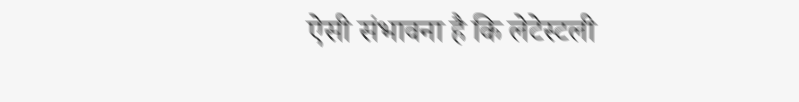ऐसी संभावना है कि लेटेस्टली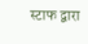स्टाफ द्वारा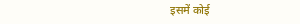इसमें कोई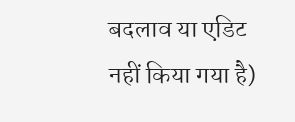बदलाव या एडिट नहीं किया गया है)